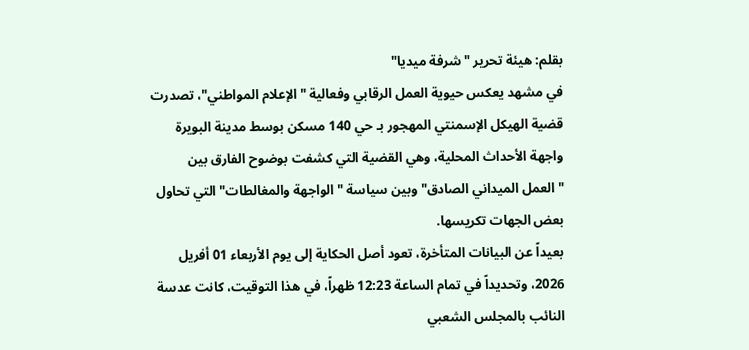بقلم: هيئة تحرير "شرفة ميديا"
في مشهد يعكس حيوية العمل الرقابي وفعالية "الإعلام المواطني"، تصدرت قضية الهيكل الإسمنتي المهجور بـ حي 140 مسكن بوسط مدينة البويرة واجهة الأحداث المحلية، وهي القضية التي كشفت بوضوح الفارق بين "العمل الميداني الصادق" وبين سياسة "الواجهة والمغالطات" التي تحاول بعض الجهات تكريسها.
بعيداً عن البيانات المتأخرة، تعود أصل الحكاية إلى يوم الأربعاء 01 أفريل 2026، وتحديداً في تمام الساعة 12:23 ظهراً، في هذا التوقيت، كانت عدسة النائب بالمجلس الشعبي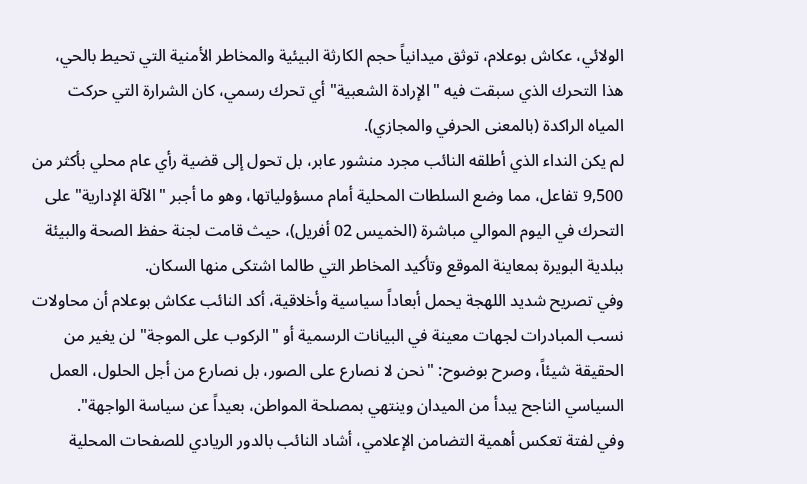الولائي، عكاش بوعلام، توثق ميدانياً حجم الكارثة البيئية والمخاطر الأمنية التي تحيط بالحي، هذا التحرك الذي سبقت فيه "الإرادة الشعبية" أي تحرك رسمي، كان الشرارة التي حركت المياه الراكدة (بالمعنى الحرفي والمجازي).
لم يكن النداء الذي أطلقه النائب مجرد منشور عابر، بل تحول إلى قضية رأي عام محلي بأكثر من 9,500 تفاعل، مما وضع السلطات المحلية أمام مسؤولياتها، وهو ما أجبر "الآلة الإدارية" على التحرك في اليوم الموالي مباشرة (الخميس 02 أفريل)، حيث قامت لجنة حفظ الصحة والبيئة ببلدية البويرة بمعاينة الموقع وتأكيد المخاطر التي طالما اشتكى منها السكان.
وفي تصريح شديد اللهجة يحمل أبعاداً سياسية وأخلاقية، أكد النائب عكاش بوعلام أن محاولات نسب المبادرات لجهات معينة في البيانات الرسمية أو "الركوب على الموجة" لن يغير من الحقيقة شيئاً، وصرح بوضوح: "نحن لا نصارع على الصور، بل نصارع من أجل الحلول، العمل السياسي الناجح يبدأ من الميدان وينتهي بمصلحة المواطن، بعيداً عن سياسة الواجهة".
وفي لفتة تعكس أهمية التضامن الإعلامي، أشاد النائب بالدور الريادي للصفحات المحلية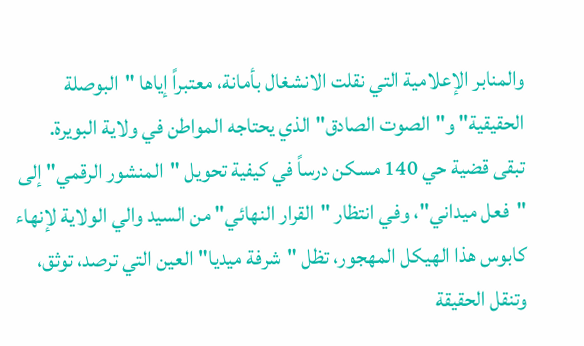والمنابر الإعلامية التي نقلت الانشغال بأمانة، معتبراً إياها "البوصلة الحقيقية" و"الصوت الصادق" الذي يحتاجه المواطن في ولاية البويرة.
تبقى قضية حي 140 مسكن درساً في كيفية تحويل "المنشور الرقمي" إلى "فعل ميداني"، وفي انتظار "القرار النهائي" من السيد والي الولاية لإنهاء كابوس هذا الهيكل المهجور، تظل "شرفة ميديا" العين التي ترصد، توثق، وتنقل الحقيقة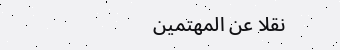نقلا عن المهتمين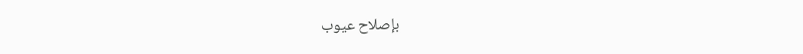بإصلاح عيوب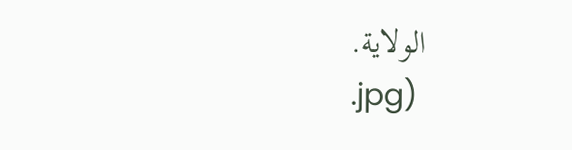الولاية.
.jpg)